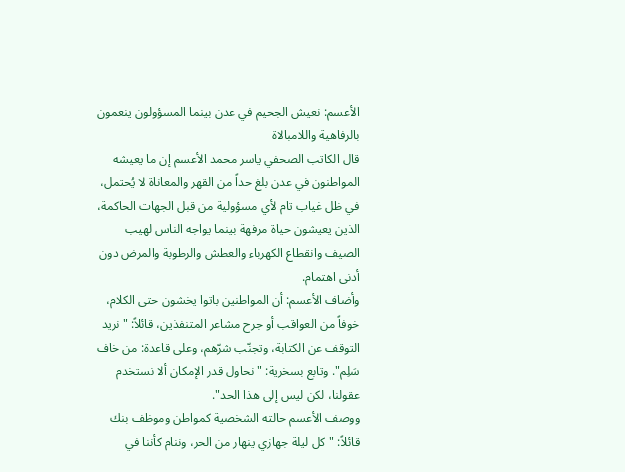الأعسم: نعيش الجحيم في عدن بينما المسؤولون ينعمون بالرفاهية واللامبالاة
قال الكاتب الصحفي ياسر محمد الأعسم إن ما يعيشه المواطنون في عدن بلغ حداً من القهر والمعاناة لا يُحتمل، في ظل غياب تام لأي مسؤولية من قبل الجهات الحاكمة، الذين يعيشون حياة مرفهة بينما يواجه الناس لهيب الصيف وانقطاع الكهرباء والعطش والرطوبة والمرض دون أدنى اهتمام.
وأضاف الأعسم: أن المواطنين باتوا يخشون حتى الكلام، خوفاً من العواقب أو جرح مشاعر المتنفذين، قائلاً: "نريد التوقف عن الكتابة، وتجنّب شرّهم، وعلى قاعدة: من خاف سَلِم". وتابع بسخرية: "نحاول قدر الإمكان ألا نستخدم عقولنا، لكن ليس إلى هذا الحد".
ووصف الأعسم حالته الشخصية كمواطن وموظف بنك قائلاً: "كل ليلة جهازي ينهار من الحر، وننام كأننا في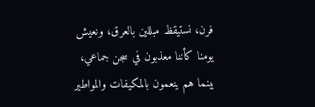فرن، نستيقظ مبللين بالعرق، ونعيش يومنا كأننا معذبون في سجن جماعي، بينما هم ينعمون بالمكيفات والمواطير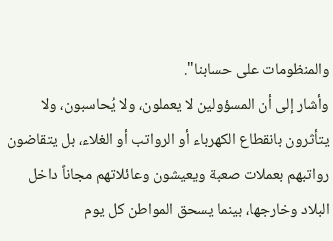والمنظومات على حسابنا".
وأشار إلى أن المسؤولين لا يعملون، ولا يُحاسبون، ولا يتأثرون بانقطاع الكهرباء أو الرواتب أو الغلاء، بل يتقاضون رواتبهم بعملات صعبة ويعيشون وعائلاتهم مجاناً داخل البلاد وخارجها، بينما يسحق المواطن كل يوم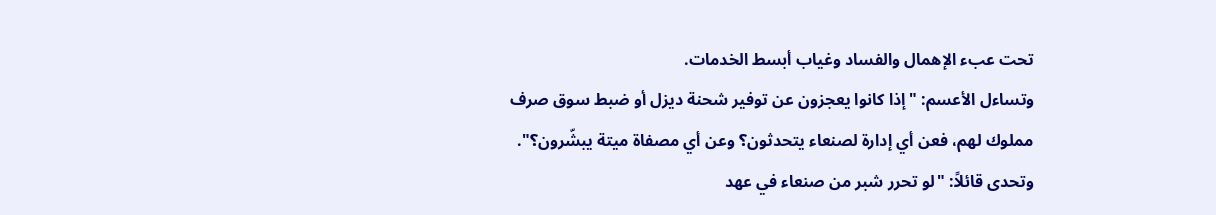تحت عبء الإهمال والفساد وغياب أبسط الخدمات.
وتساءل الأعسم: "إذا كانوا يعجزون عن توفير شحنة ديزل أو ضبط سوق صرف مملوك لهم، فعن أي إدارة لصنعاء يتحدثون؟ وعن أي مصفاة ميتة يبشّرون؟". وتحدى قائلاً: "لو تحرر شبر من صنعاء في عهد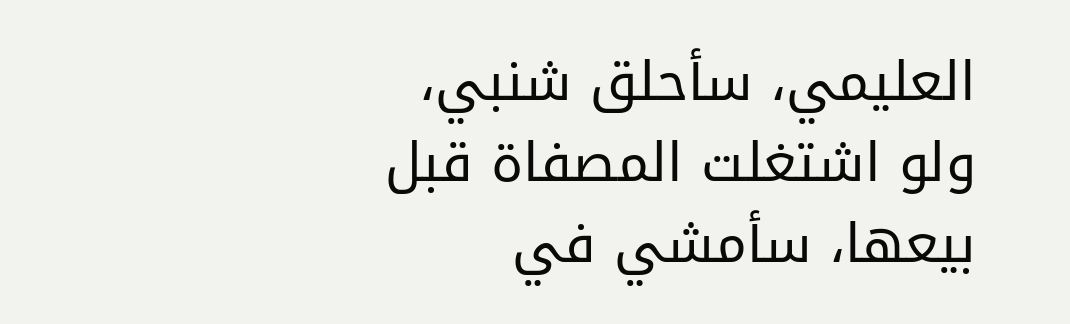العليمي، سأحلق شنبي، ولو اشتغلت المصفاة قبل بيعها، سأمشي في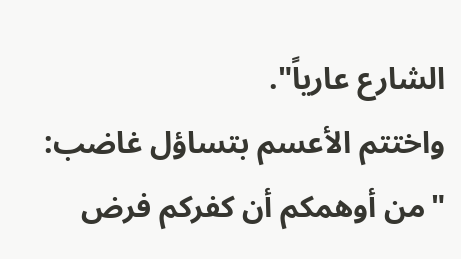الشارع عارياً".
واختتم الأعسم بتساؤل غاضب: "من أوهمكم أن كفركم فرض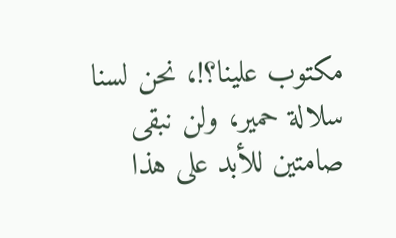مكتوب علينا؟!، نحن لسنا سلالة حمير، ولن نبقى صامتين للأبد على هذا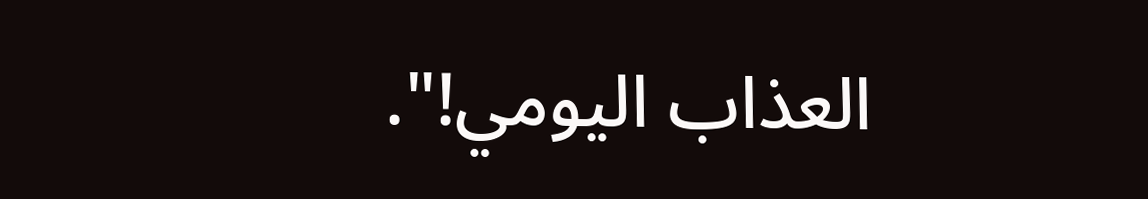العذاب اليومي!".